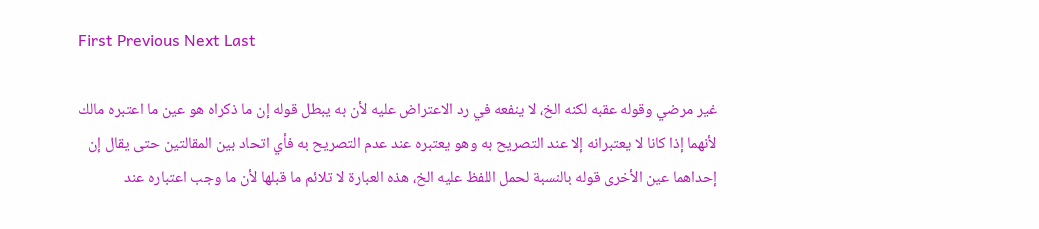First Previous Next Last

غير مرضي وقوله عقبه لكنه الخ، لا ينفعه في رد الاعتراض عليه لأن به يبطل قوله إن ما ذكراه هو عين ما اعتبره مالك لأنهما إذا كانا لا يعتبرانه إلا عند التصريح به وهو يعتبره عند عدم التصريح به فأي اتحاد بين المقالتين حتى يقال إن إحداهما عين الأخرى قوله بالنسبة لحمل اللفظ عليه الخ، هذه العبارة لا تلائم ما قبلها لأن ما وجب اعتباره عند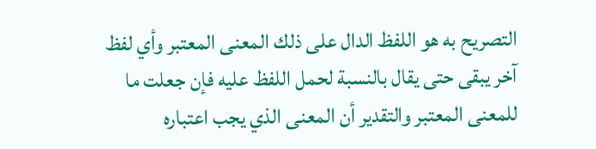التصريح به هو اللفظ الدال على ذلك المعنى المعتبر وأي لفظ آخر يبقى حتى يقال بالنسبة لحمل اللفظ عليه فإن جعلت ما للمعنى المعتبر والتقدير أن المعنى الذي يجب اعتباره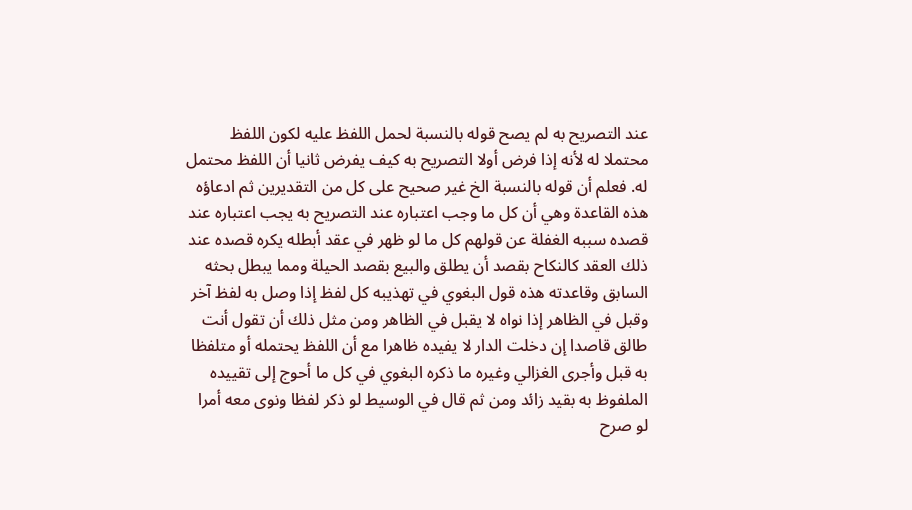عند التصريح به لم يصح قوله بالنسبة لحمل اللفظ عليه لكون اللفظ محتملا له لأنه إذا فرض أولا التصريح به كيف يفرض ثانيا أن اللفظ محتمل له. فعلم أن قوله بالنسبة الخ غير صحيح على كل من التقديرين ثم ادعاؤه هذه القاعدة وهي أن كل ما وجب اعتباره عند التصريح به يجب اعتباره عند قصده سببه الغفلة عن قولهم كل ما لو ظهر في عقد أبطله يكره قصده عند ذلك العقد كالنكاح بقصد أن يطلق والبيع بقصد الحيلة ومما يبطل بحثه السابق وقاعدته هذه قول البغوي في تهذيبه كل لفظ إذا وصل به لفظ آخر وقبل في الظاهر إذا نواه لا يقبل في الظاهر ومن مثل ذلك أن تقول أنت طالق قاصدا إن دخلت الدار لا يفيده ظاهرا مع أن اللفظ يحتمله أو متلفظا به قبل وأجرى الغزالي وغيره ما ذكره البغوي في كل ما أحوج إلى تقييده الملفوظ به بقيد زائد ومن ثم قال في الوسيط لو ذكر لفظا ونوى معه أمرا لو صرح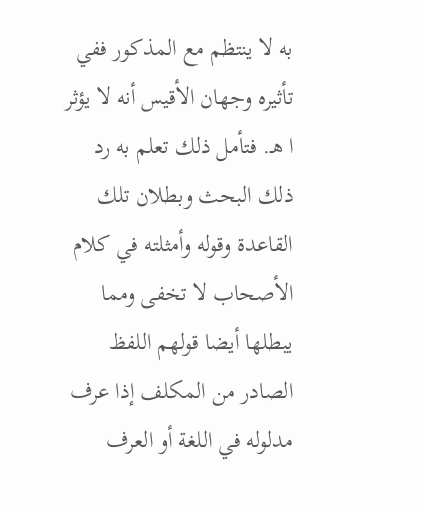به لا ينتظم مع المذكور ففي تأثيره وجهان الأقيس أنه لا يؤثر ا هـ. فتأمل ذلك تعلم به رد ذلك البحث وبطلان تلك القاعدة وقوله وأمثلته في كلام الأصحاب لا تخفى ومما يبطلها أيضا قولهم اللفظ الصادر من المكلف إذا عرف مدلوله في اللغة أو العرف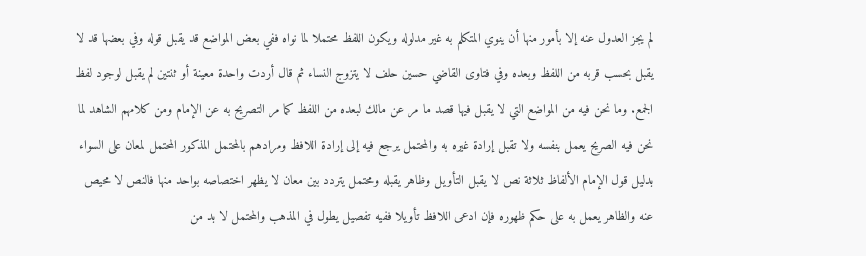لم يجز العدول عنه إلا بأمور منها أن ينوي المتكلم به غير مدلوله ويكون اللفظ محتملا لما نواه ففي بعض المواضع قد يقبل قوله وفي بعضها قد لا يقبل بحسب قربه من اللفظ وبعده وفي فتاوى القاضي حسين حلف لا يتزوج النساء ثم قال أردت واحدة معينة أو ثنتين لم يقبل لوجود لفظ الجمع. وما نحن فيه من المواضع التي لا يقبل فيها قصد ما مر عن مالك لبعده من اللفظ كما مر التصريح به عن الإمام ومن كلامهم الشاهد لما نحن فيه الصريح يعمل بنفسه ولا تقبل إرادة غيره به والمحتمل يرجع فيه إلى إرادة اللافظ ومرادهم بالمحتمل المذكور المحتمل لمعان على السواء بدليل قول الإمام الألفاظ ثلاثة نص لا يقبل التأويل وظاهر يقبله ومحتمل يتردد بين معان لا يظهر اختصاصه بواحد منها فالنص لا محيص عنه والظاهر يعمل به على حكم ظهوره فإن ادعى اللافظ تأويلا ففيه تفصيل يطول في المذهب والمحتمل لا بد من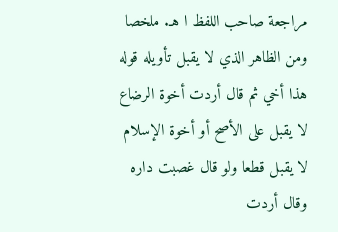مراجعة صاحب اللفظ ا هـ. ملخصا ومن الظاهر الذي لا يقبل تأويله قوله هذا أخي ثم قال أردت أخوة الرضاع لا يقبل على الأصح أو أخوة الإسلام لا يقبل قطعا ولو قال غصبت داره وقال أردت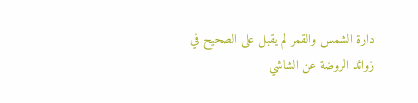دارة الشمس والقمر لم يقبل على الصحيح في زوائد الروضة عن الشاشي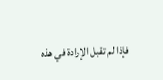فإذا لم تقبل الإرادة في هذه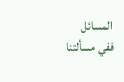المسائل ففي مسألتنا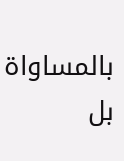بالمساواة بل